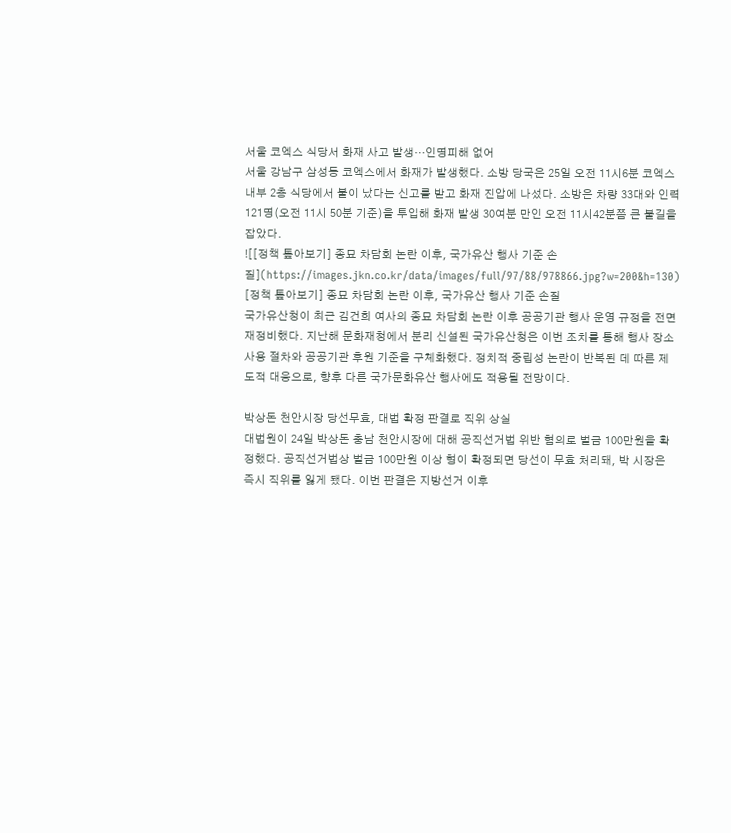서울 코엑스 식당서 화재 사고 발생…인명피해 없어
서울 강남구 삼성동 코엑스에서 화재가 발생했다. 소방 당국은 25일 오전 11시6분 코엑스 내부 2층 식당에서 불이 났다는 신고를 받고 화재 진압에 나섰다. 소방은 차량 33대와 인력 121명(오전 11시 50분 기준)을 투입해 화재 발생 30여분 만인 오전 11시42분쯤 큰 불길을 잡았다.
![[정책 톺아보기] 종묘 차담회 논란 이후, 국가유산 행사 기준 손질](https://images.jkn.co.kr/data/images/full/97/88/978866.jpg?w=200&h=130)
[정책 톺아보기] 종묘 차담회 논란 이후, 국가유산 행사 기준 손질
국가유산청이 최근 김건희 여사의 종묘 차담회 논란 이후 공공기관 행사 운영 규정을 전면 재정비했다. 지난해 문화재청에서 분리 신설된 국가유산청은 이번 조치를 통해 행사 장소 사용 절차와 공공기관 후원 기준을 구체화했다. 정치적 중립성 논란이 반복된 데 따른 제도적 대응으로, 향후 다른 국가문화유산 행사에도 적용될 전망이다.

박상돈 천안시장 당선무효, 대법 확정 판결로 직위 상실
대법원이 24일 박상돈 충남 천안시장에 대해 공직선거법 위반 혐의로 벌금 100만원을 확정했다. 공직선거법상 벌금 100만원 이상 형이 확정되면 당선이 무효 처리돼, 박 시장은 즉시 직위를 잃게 됐다. 이번 판결은 지방선거 이후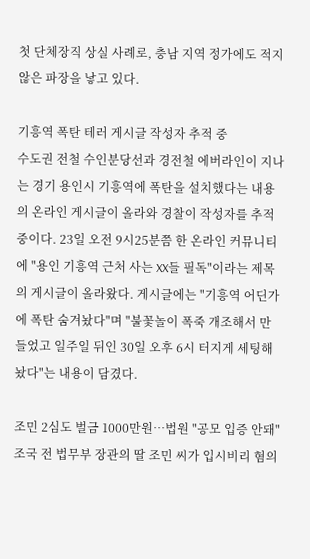첫 단체장직 상실 사례로, 충남 지역 정가에도 적지 않은 파장을 낳고 있다.

기흥역 폭탄 테러 게시글 작성자 추적 중
수도권 전철 수인분당선과 경전철 에버라인이 지나는 경기 용인시 기흥역에 폭탄을 설치했다는 내용의 온라인 게시글이 올라와 경찰이 작성자를 추적 중이다. 23일 오전 9시25분쯤 한 온라인 커뮤니티에 "용인 기흥역 근처 사는 XX들 필독"이라는 제목의 게시글이 올라왔다. 게시글에는 "기흥역 어딘가에 폭탄 숨겨놨다"며 "불꽃놀이 폭죽 개조해서 만들었고 일주일 뒤인 30일 오후 6시 터지게 세팅해놨다"는 내용이 담겼다.

조민 2심도 벌금 1000만원…법원 "공모 입증 안돼"
조국 전 법무부 장관의 딸 조민 씨가 입시비리 혐의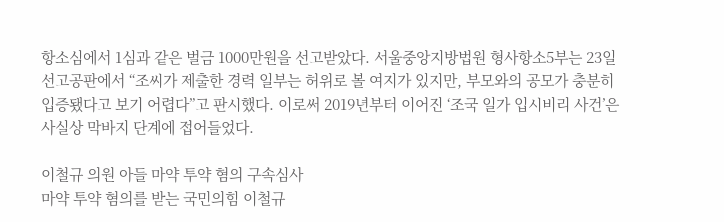항소심에서 1심과 같은 벌금 1000만원을 선고받았다. 서울중앙지방법원 형사항소5부는 23일 선고공판에서 “조씨가 제출한 경력 일부는 허위로 볼 여지가 있지만, 부모와의 공모가 충분히 입증됐다고 보기 어렵다”고 판시했다. 이로써 2019년부터 이어진 ‘조국 일가 입시비리 사건’은 사실상 막바지 단계에 접어들었다.

이철규 의원 아들 마약 투약 혐의 구속심사
마약 투약 혐의를 받는 국민의힘 이철규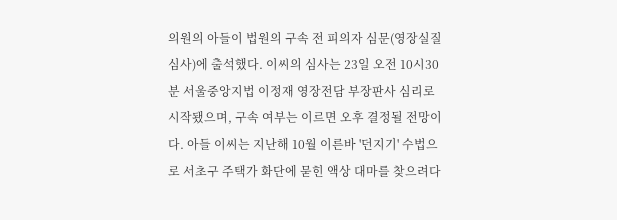의원의 아들이 법원의 구속 전 피의자 심문(영장실질심사)에 출석했다. 이씨의 심사는 23일 오전 10시30분 서울중앙지법 이정재 영장전담 부장판사 심리로 시작됐으며, 구속 여부는 이르면 오후 결정될 전망이다. 아들 이씨는 지난해 10월 이른바 '던지기' 수법으로 서초구 주택가 화단에 묻힌 액상 대마를 찾으려다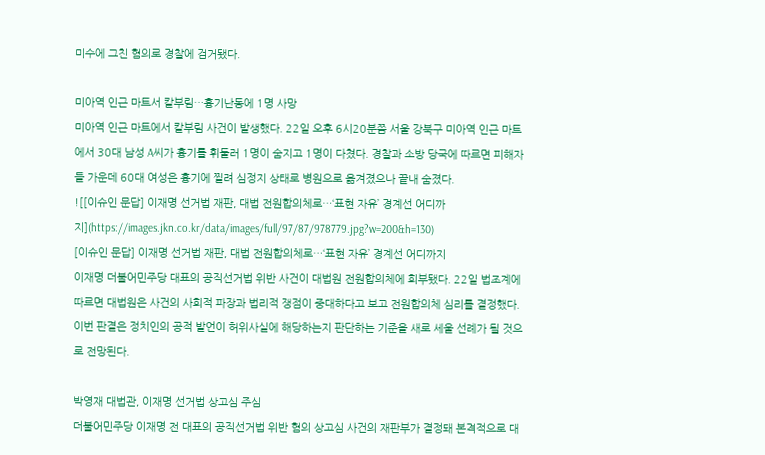미수에 그친 혐의로 경찰에 검거됐다.

미아역 인근 마트서 칼부림…흉기난동에 1명 사망
미아역 인근 마트에서 칼부림 사건이 발생했다. 22일 오후 6시20분쯤 서울 강북구 미아역 인근 마트에서 30대 남성 A씨가 흉기를 휘둘러 1명이 숨지고 1명이 다쳤다. 경찰과 소방 당국에 따르면 피해자들 가운데 60대 여성은 흉기에 찔려 심정지 상태로 병원으로 옮겨졌으나 끝내 숨졌다.
![[이슈인 문답] 이재명 선거법 재판, 대법 전원합의체로…‘표현 자유’ 경계선 어디까지](https://images.jkn.co.kr/data/images/full/97/87/978779.jpg?w=200&h=130)
[이슈인 문답] 이재명 선거법 재판, 대법 전원합의체로…‘표현 자유’ 경계선 어디까지
이재명 더불어민주당 대표의 공직선거법 위반 사건이 대법원 전원합의체에 회부됐다. 22일 법조계에 따르면 대법원은 사건의 사회적 파장과 법리적 쟁점이 중대하다고 보고 전원합의체 심리를 결정했다. 이번 판결은 정치인의 공적 발언이 허위사실에 해당하는지 판단하는 기준을 새로 세울 선례가 될 것으로 전망된다.

박영재 대법관, 이재명 선거법 상고심 주심
더불어민주당 이재명 전 대표의 공직선거법 위반 혐의 상고심 사건의 재판부가 결정돼 본격적으로 대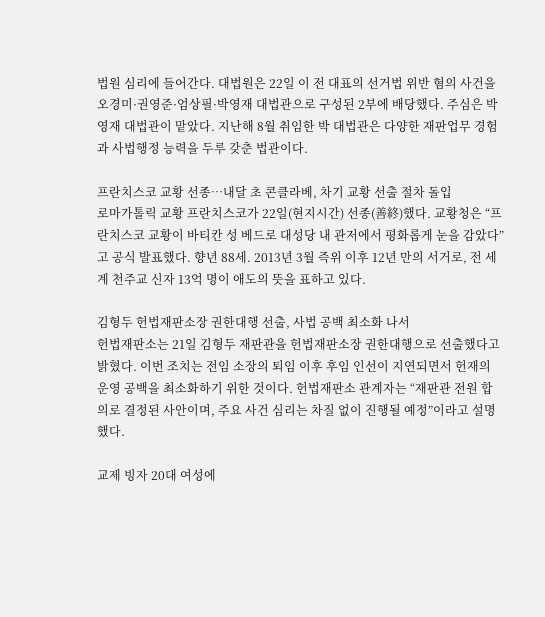법원 심리에 들어간다. 대법원은 22일 이 전 대표의 선거법 위반 혐의 사건을 오경미·권영준·엄상필·박영재 대법관으로 구성된 2부에 배당했다. 주심은 박영재 대법관이 맡았다. 지난해 8월 취임한 박 대법관은 다양한 재판업무 경험과 사법행정 능력을 두루 갖춘 법관이다.

프란치스코 교황 선종…내달 초 콘클라베, 차기 교황 선출 절차 돌입
로마가톨릭 교황 프란치스코가 22일(현지시간) 선종(善終)했다. 교황청은 “프란치스코 교황이 바티칸 성 베드로 대성당 내 관저에서 평화롭게 눈을 감았다”고 공식 발표했다. 향년 88세. 2013년 3월 즉위 이후 12년 만의 서거로, 전 세계 천주교 신자 13억 명이 애도의 뜻을 표하고 있다.

김형두 헌법재판소장 권한대행 선출, 사법 공백 최소화 나서
헌법재판소는 21일 김형두 재판관을 헌법재판소장 권한대행으로 선출했다고 밝혔다. 이번 조치는 전임 소장의 퇴임 이후 후임 인선이 지연되면서 헌재의 운영 공백을 최소화하기 위한 것이다. 헌법재판소 관계자는 “재판관 전원 합의로 결정된 사안이며, 주요 사건 심리는 차질 없이 진행될 예정”이라고 설명했다.

교제 빙자 20대 여성에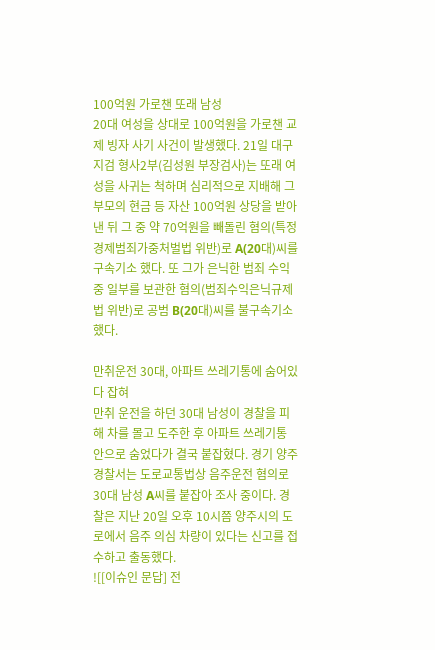100억원 가로챈 또래 남성
20대 여성을 상대로 100억원을 가로챈 교제 빙자 사기 사건이 발생했다. 21일 대구지검 형사2부(김성원 부장검사)는 또래 여성을 사귀는 척하며 심리적으로 지배해 그 부모의 현금 등 자산 100억원 상당을 받아낸 뒤 그 중 약 70억원을 빼돌린 혐의(특정경제범죄가중처벌법 위반)로 A(20대)씨를 구속기소 했다. 또 그가 은닉한 범죄 수익 중 일부를 보관한 혐의(범죄수익은닉규제법 위반)로 공범 B(20대)씨를 불구속기소 했다.

만취운전 30대, 아파트 쓰레기통에 숨어있다 잡혀
만취 운전을 하던 30대 남성이 경찰을 피해 차를 몰고 도주한 후 아파트 쓰레기통 안으로 숨었다가 결국 붙잡혔다. 경기 양주경찰서는 도로교통법상 음주운전 혐의로 30대 남성 A씨를 붙잡아 조사 중이다. 경찰은 지난 20일 오후 10시쯤 양주시의 도로에서 음주 의심 차량이 있다는 신고를 접수하고 출동했다.
![[이슈인 문답] 전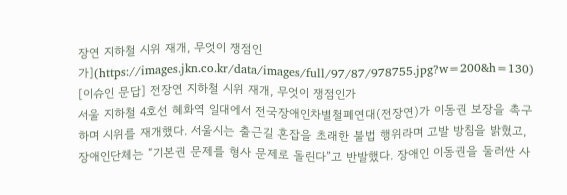장연 지하철 시위 재개, 무엇이 쟁점인가](https://images.jkn.co.kr/data/images/full/97/87/978755.jpg?w=200&h=130)
[이슈인 문답] 전장연 지하철 시위 재개, 무엇이 쟁점인가
서울 지하철 4호선 혜화역 일대에서 전국장애인차별철폐연대(전장연)가 이동권 보장을 촉구하며 시위를 재개했다. 서울시는 출근길 혼잡을 초래한 불법 행위라며 고발 방침을 밝혔고, 장애인단체는 “기본권 문제를 형사 문제로 돌린다”고 반발했다. 장애인 이동권을 둘러싼 사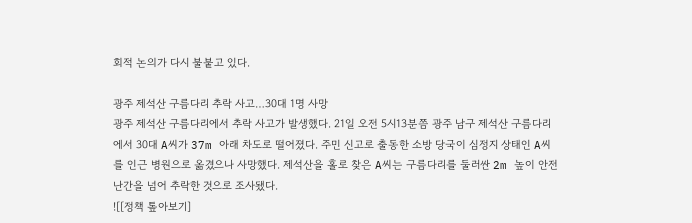회적 논의가 다시 불붙고 있다.

광주 제석산 구름다리 추락 사고…30대 1명 사망
광주 제석산 구름다리에서 추락 사고가 발생했다. 21일 오전 5시13분쯤 광주 남구 제석산 구름다리에서 30대 A씨가 37m 아래 차도로 떨어졌다. 주민 신고로 출동한 소방 당국이 심정지 상태인 A씨를 인근 병원으로 옮겼으나 사망했다. 제석산을 홀로 찾은 A씨는 구름다리를 둘러싼 2m 높이 안전 난간을 넘어 추락한 것으로 조사됐다.
![[정책 톺아보기]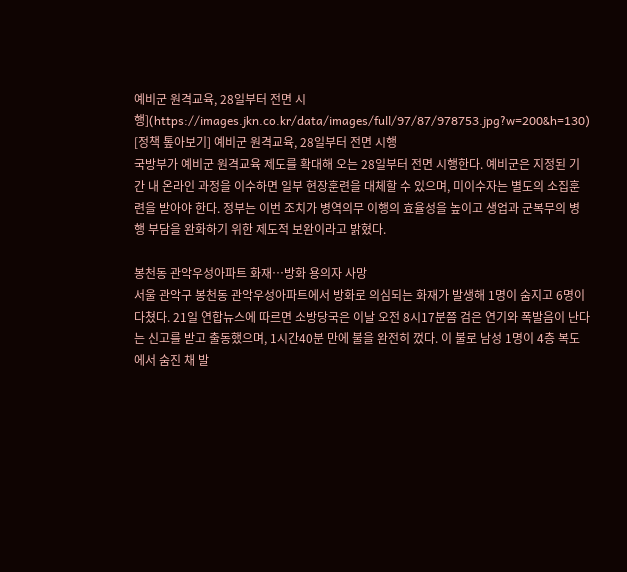예비군 원격교육, 28일부터 전면 시행](https://images.jkn.co.kr/data/images/full/97/87/978753.jpg?w=200&h=130)
[정책 톺아보기] 예비군 원격교육, 28일부터 전면 시행
국방부가 예비군 원격교육 제도를 확대해 오는 28일부터 전면 시행한다. 예비군은 지정된 기간 내 온라인 과정을 이수하면 일부 현장훈련을 대체할 수 있으며, 미이수자는 별도의 소집훈련을 받아야 한다. 정부는 이번 조치가 병역의무 이행의 효율성을 높이고 생업과 군복무의 병행 부담을 완화하기 위한 제도적 보완이라고 밝혔다.

봉천동 관악우성아파트 화재…방화 용의자 사망
서울 관악구 봉천동 관악우성아파트에서 방화로 의심되는 화재가 발생해 1명이 숨지고 6명이 다쳤다. 21일 연합뉴스에 따르면 소방당국은 이날 오전 8시17분쯤 검은 연기와 폭발음이 난다는 신고를 받고 출동했으며, 1시간40분 만에 불을 완전히 껐다. 이 불로 남성 1명이 4층 복도에서 숨진 채 발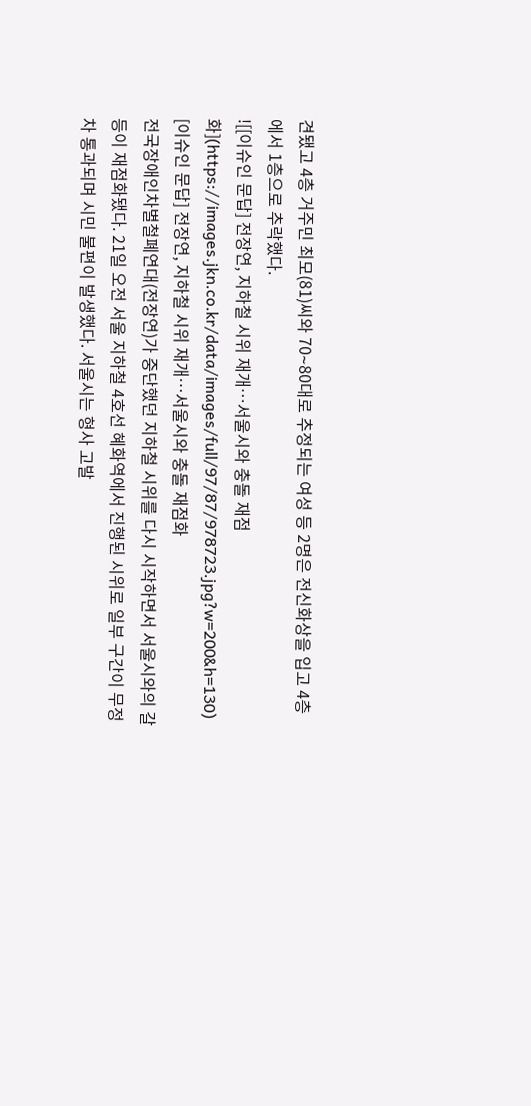견됐고 4층 거주민 최모(81)씨와 70∼80대로 추정되는 여성 등 2명은 전신화상을 입고 4층에서 1층으로 추락했다.
![[이슈인 문답] 전장연, 지하철 시위 재개…서울시와 충돌 재점화](https://images.jkn.co.kr/data/images/full/97/87/978723.jpg?w=200&h=130)
[이슈인 문답] 전장연, 지하철 시위 재개…서울시와 충돌 재점화
전국장애인차별철폐연대(전장연)가 중단했던 지하철 시위를 다시 시작하면서 서울시와의 갈등이 재점화됐다. 21일 오전 서울 지하철 4호선 혜화역에서 진행된 시위로 일부 구간이 무정차 통과되며 시민 불편이 발생했다. 서울시는 형사 고발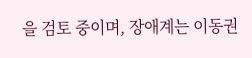을 검토 중이며, 장애계는 이동권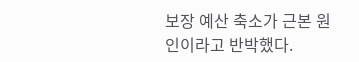보장 예산 축소가 근본 원인이라고 반박했다.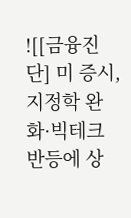![[금융진단] 미 증시, 지정학 완화·빅테크 반등에 상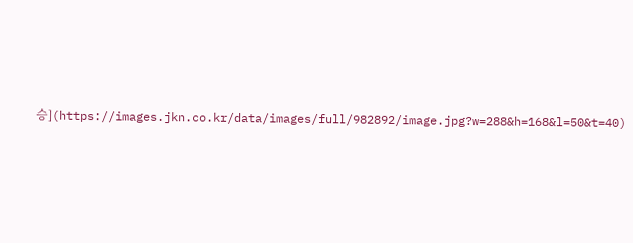승](https://images.jkn.co.kr/data/images/full/982892/image.jpg?w=288&h=168&l=50&t=40)